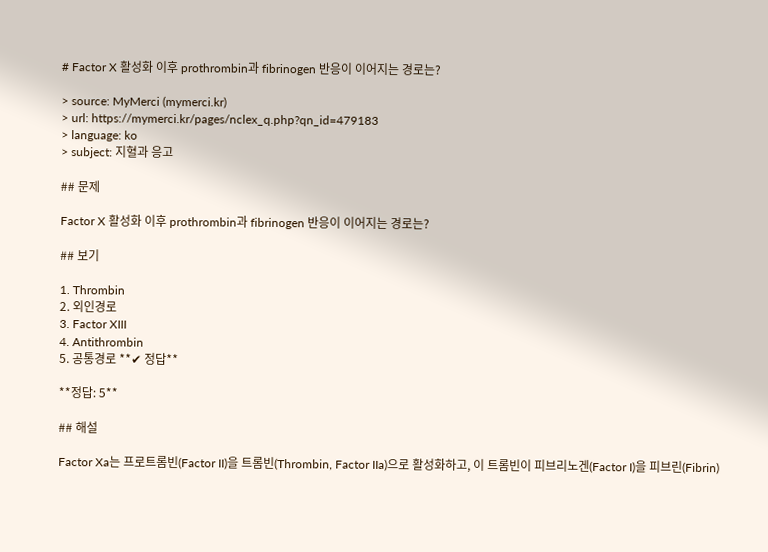# Factor X 활성화 이후 prothrombin과 fibrinogen 반응이 이어지는 경로는?

> source: MyMerci (mymerci.kr)
> url: https://mymerci.kr/pages/nclex_q.php?qn_id=479183
> language: ko
> subject: 지혈과 응고

## 문제

Factor X 활성화 이후 prothrombin과 fibrinogen 반응이 이어지는 경로는?

## 보기

1. Thrombin
2. 외인경로
3. Factor XIII
4. Antithrombin
5. 공통경로 **✔ 정답**

**정답: 5**

## 해설

Factor Xa는 프로트롬빈(Factor II)을 트롬빈(Thrombin, Factor IIa)으로 활성화하고, 이 트롬빈이 피브리노겐(Factor I)을 피브린(Fibrin)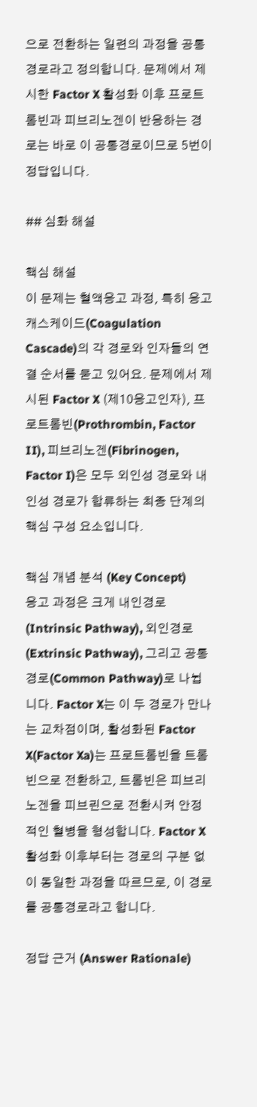으로 전환하는 일련의 과정을 공통경로라고 정의합니다. 문제에서 제시한 Factor X 활성화 이후 프로트롬빈과 피브리노겐이 반응하는 경로는 바로 이 공통경로이므로 5번이 정답입니다.

## 심화 해설

핵심 해설
이 문제는 혈액응고 과정, 특히 응고 캐스케이드(Coagulation Cascade)의 각 경로와 인자들의 연결 순서를 묻고 있어요. 문제에서 제시된 Factor X (제10응고인자), 프로트롬빈(Prothrombin, Factor II), 피브리노겐(Fibrinogen, Factor I)은 모두 외인성 경로와 내인성 경로가 합류하는 최종 단계의 핵심 구성 요소입니다.

핵심 개념 분석 (Key Concept)
응고 과정은 크게 내인경로(Intrinsic Pathway), 외인경로(Extrinsic Pathway), 그리고 공통경로(Common Pathway)로 나뉩니다. Factor X는 이 두 경로가 만나는 교차점이며, 활성화된 Factor X(Factor Xa)는 프로트롬빈을 트롬빈으로 전환하고, 트롬빈은 피브리노겐을 피브린으로 전환시켜 안정적인 혈병을 형성합니다. Factor X 활성화 이후부터는 경로의 구분 없이 동일한 과정을 따르므로, 이 경로를 공통경로라고 합니다.

정답 근거 (Answer Rationale)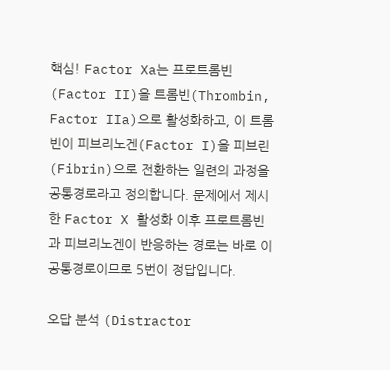핵심! Factor Xa는 프로트롬빈(Factor II)을 트롬빈(Thrombin, Factor IIa)으로 활성화하고, 이 트롬빈이 피브리노겐(Factor I)을 피브린(Fibrin)으로 전환하는 일련의 과정을 공통경로라고 정의합니다. 문제에서 제시한 Factor X 활성화 이후 프로트롬빈과 피브리노겐이 반응하는 경로는 바로 이 공통경로이므로 5번이 정답입니다.

오답 분석 (Distractor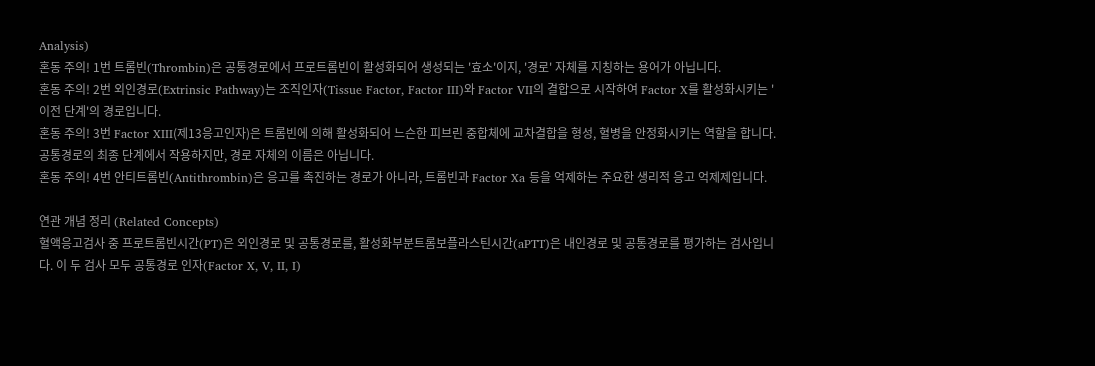Analysis)
혼동 주의! 1번 트롬빈(Thrombin)은 공통경로에서 프로트롬빈이 활성화되어 생성되는 '효소'이지, '경로' 자체를 지칭하는 용어가 아닙니다.
혼동 주의! 2번 외인경로(Extrinsic Pathway)는 조직인자(Tissue Factor, Factor III)와 Factor VII의 결합으로 시작하여 Factor X를 활성화시키는 '이전 단계'의 경로입니다.
혼동 주의! 3번 Factor XIII(제13응고인자)은 트롬빈에 의해 활성화되어 느슨한 피브린 중합체에 교차결합을 형성, 혈병을 안정화시키는 역할을 합니다. 공통경로의 최종 단계에서 작용하지만, 경로 자체의 이름은 아닙니다.
혼동 주의! 4번 안티트롬빈(Antithrombin)은 응고를 촉진하는 경로가 아니라, 트롬빈과 Factor Xa 등을 억제하는 주요한 생리적 응고 억제제입니다.

연관 개념 정리 (Related Concepts)
혈액응고검사 중 프로트롬빈시간(PT)은 외인경로 및 공통경로를, 활성화부분트롬보플라스틴시간(aPTT)은 내인경로 및 공통경로를 평가하는 검사입니다. 이 두 검사 모두 공통경로 인자(Factor X, V, II, I)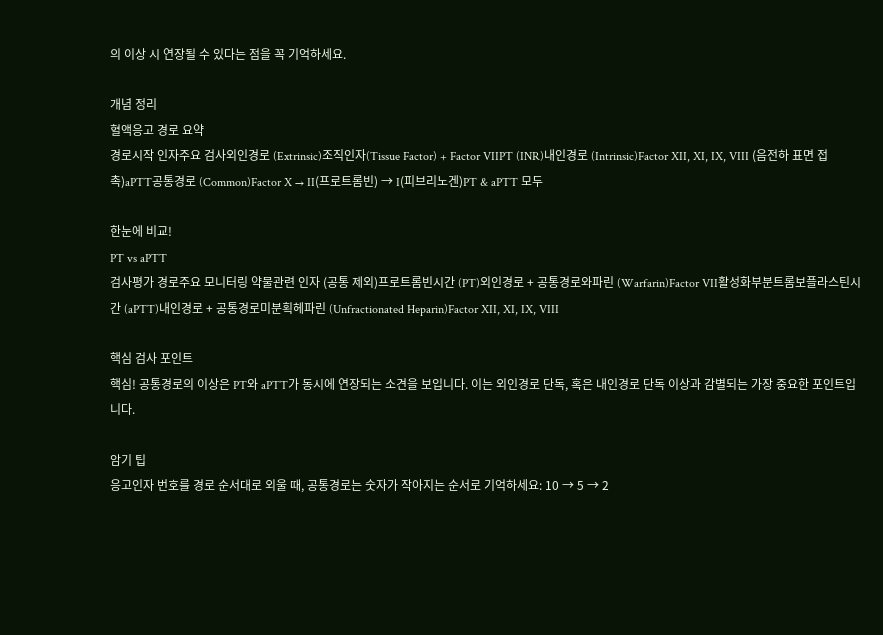의 이상 시 연장될 수 있다는 점을 꼭 기억하세요.

개념 정리
혈액응고 경로 요약
경로시작 인자주요 검사외인경로 (Extrinsic)조직인자(Tissue Factor) + Factor VIIPT (INR)내인경로 (Intrinsic)Factor XII, XI, IX, VIII (음전하 표면 접촉)aPTT공통경로 (Common)Factor X → II(프로트롬빈) → I(피브리노겐)PT & aPTT 모두

한눈에 비교!
PT vs aPTT
검사평가 경로주요 모니터링 약물관련 인자 (공통 제외)프로트롬빈시간 (PT)외인경로 + 공통경로와파린 (Warfarin)Factor VII활성화부분트롬보플라스틴시간 (aPTT)내인경로 + 공통경로미분획헤파린 (Unfractionated Heparin)Factor XII, XI, IX, VIII

핵심 검사 포인트
핵심! 공통경로의 이상은 PT와 aPTT가 동시에 연장되는 소견을 보입니다. 이는 외인경로 단독, 혹은 내인경로 단독 이상과 감별되는 가장 중요한 포인트입니다.

암기 팁
응고인자 번호를 경로 순서대로 외울 때, 공통경로는 숫자가 작아지는 순서로 기억하세요: 10 → 5 → 2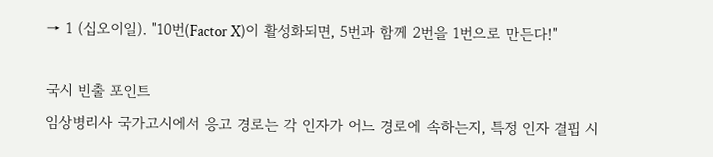→ 1 (십오이일). "10번(Factor X)이 활성화되면, 5번과 함께 2번을 1번으로 만든다!"

국시 빈출 포인트
임상병리사 국가고시에서 응고 경로는 각 인자가 어느 경로에 속하는지, 특정 인자 결핍 시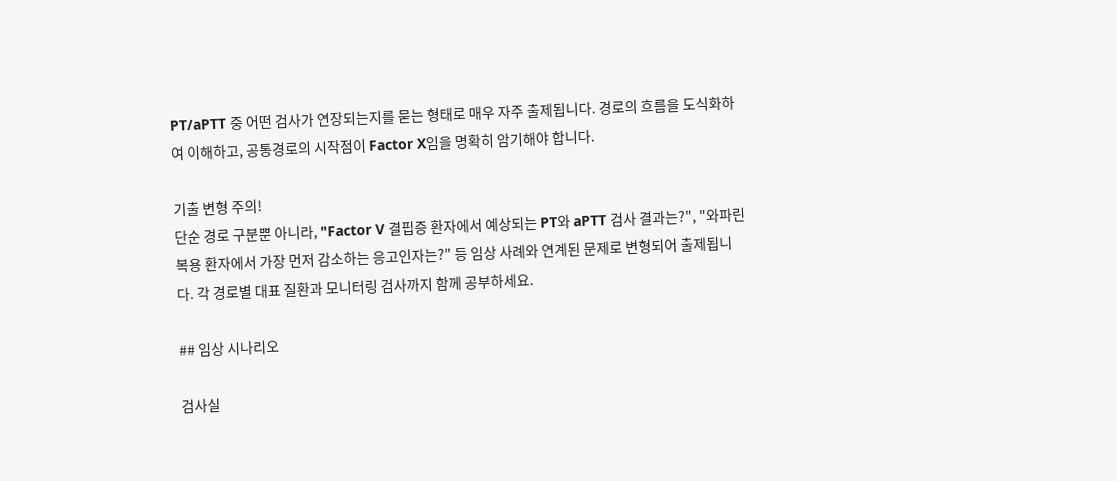PT/aPTT 중 어떤 검사가 연장되는지를 묻는 형태로 매우 자주 출제됩니다. 경로의 흐름을 도식화하여 이해하고, 공통경로의 시작점이 Factor X임을 명확히 암기해야 합니다.

기출 변형 주의!
단순 경로 구분뿐 아니라, "Factor V 결핍증 환자에서 예상되는 PT와 aPTT 검사 결과는?", "와파린 복용 환자에서 가장 먼저 감소하는 응고인자는?" 등 임상 사례와 연계된 문제로 변형되어 출제됩니다. 각 경로별 대표 질환과 모니터링 검사까지 함께 공부하세요.

## 임상 시나리오

검사실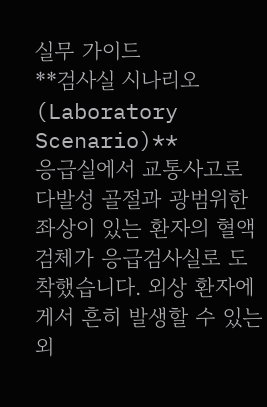실무 가이드
**검사실 시나리오 (Laboratory Scenario)**
응급실에서 교통사고로 다발성 골절과 광범위한 좌상이 있는 환자의 혈액 검체가 응급검사실로 도착했습니다. 외상 환자에게서 흔히 발생할 수 있는 외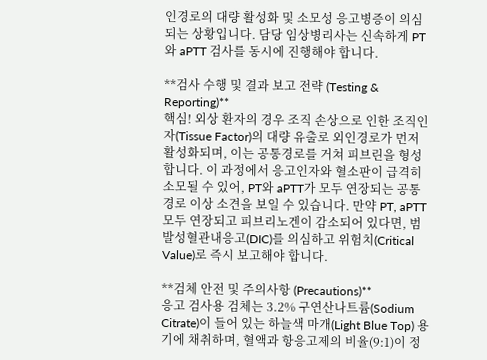인경로의 대량 활성화 및 소모성 응고병증이 의심되는 상황입니다. 담당 임상병리사는 신속하게 PT와 aPTT 검사를 동시에 진행해야 합니다.

**검사 수행 및 결과 보고 전략 (Testing & Reporting)**
핵심! 외상 환자의 경우 조직 손상으로 인한 조직인자(Tissue Factor)의 대량 유출로 외인경로가 먼저 활성화되며, 이는 공통경로를 거쳐 피브린을 형성합니다. 이 과정에서 응고인자와 혈소판이 급격히 소모될 수 있어, PT와 aPTT가 모두 연장되는 공통경로 이상 소견을 보일 수 있습니다. 만약 PT, aPTT 모두 연장되고 피브리노겐이 감소되어 있다면, 범발성혈관내응고(DIC)를 의심하고 위험치(Critical Value)로 즉시 보고해야 합니다.

**검체 안전 및 주의사항 (Precautions)**
응고 검사용 검체는 3.2% 구연산나트륨(Sodium Citrate)이 들어 있는 하늘색 마개(Light Blue Top) 용기에 채취하며, 혈액과 항응고제의 비율(9:1)이 정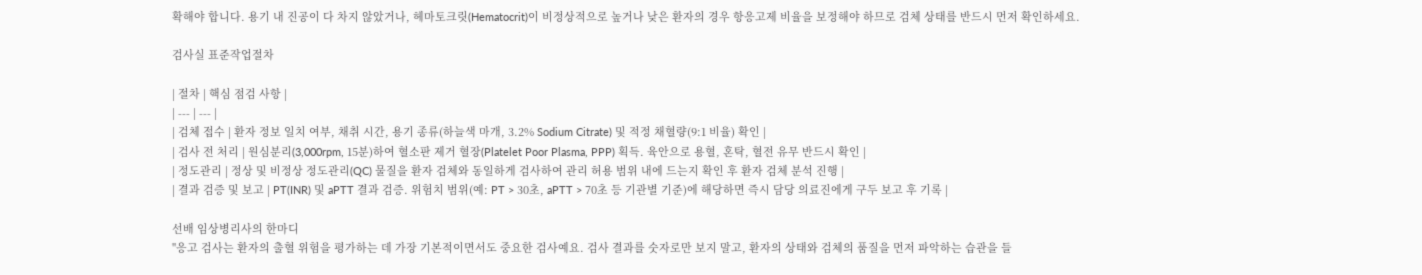확해야 합니다. 용기 내 진공이 다 차지 않았거나, 헤마토크릿(Hematocrit)이 비정상적으로 높거나 낮은 환자의 경우 항응고제 비율을 보정해야 하므로 검체 상태를 반드시 먼저 확인하세요.

검사실 표준작업절차

| 절차 | 핵심 점검 사항 |
| --- | --- |
| 검체 접수 | 환자 정보 일치 여부, 채취 시간, 용기 종류(하늘색 마개, 3.2% Sodium Citrate) 및 적정 채혈량(9:1 비율) 확인 |
| 검사 전 처리 | 원심분리(3,000rpm, 15분)하여 혈소판 제거 혈장(Platelet Poor Plasma, PPP) 획득. 육안으로 용혈, 혼탁, 혈전 유무 반드시 확인 |
| 정도관리 | 정상 및 비정상 정도관리(QC) 물질을 환자 검체와 동일하게 검사하여 관리 허용 범위 내에 드는지 확인 후 환자 검체 분석 진행 |
| 결과 검증 및 보고 | PT(INR) 및 aPTT 결과 검증. 위험치 범위(예: PT > 30초, aPTT > 70초 등 기관별 기준)에 해당하면 즉시 담당 의료진에게 구두 보고 후 기록 |

선배 임상병리사의 한마디
"응고 검사는 환자의 출혈 위험을 평가하는 데 가장 기본적이면서도 중요한 검사예요. 검사 결과를 숫자로만 보지 말고, 환자의 상태와 검체의 품질을 먼저 파악하는 습관을 들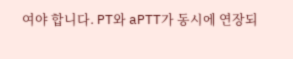여야 합니다. PT와 aPTT가 동시에 연장되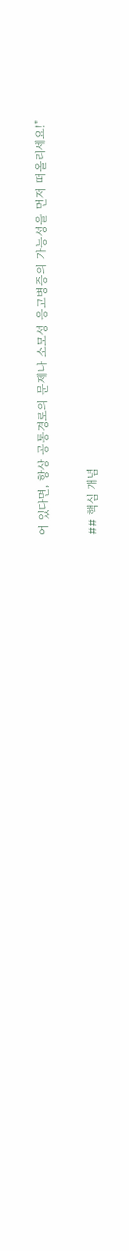어 있다면, 항상 공통경로의 문제나 소모성 응고병증의 가능성을 먼저 떠올리세요!"

## 핵심 개념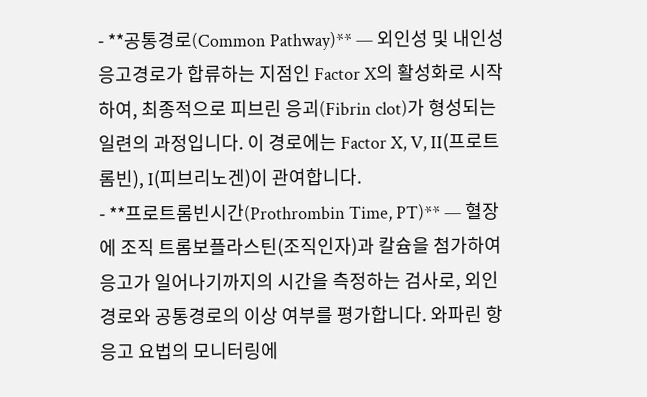- **공통경로(Common Pathway)** — 외인성 및 내인성 응고경로가 합류하는 지점인 Factor X의 활성화로 시작하여, 최종적으로 피브린 응괴(Fibrin clot)가 형성되는 일련의 과정입니다. 이 경로에는 Factor X, V, II(프로트롬빈), I(피브리노겐)이 관여합니다.
- **프로트롬빈시간(Prothrombin Time, PT)** — 혈장에 조직 트롬보플라스틴(조직인자)과 칼슘을 첨가하여 응고가 일어나기까지의 시간을 측정하는 검사로, 외인경로와 공통경로의 이상 여부를 평가합니다. 와파린 항응고 요법의 모니터링에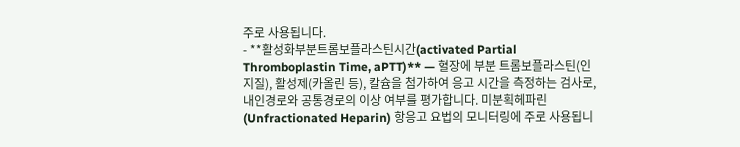주로 사용됩니다.
- **활성화부분트롬보플라스틴시간(activated Partial Thromboplastin Time, aPTT)** — 혈장에 부분 트롬보플라스틴(인지질), 활성제(카올린 등), 칼슘을 첨가하여 응고 시간을 측정하는 검사로, 내인경로와 공통경로의 이상 여부를 평가합니다. 미분획헤파린(Unfractionated Heparin) 항응고 요법의 모니터링에 주로 사용됩니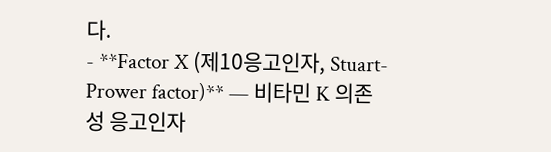다.
- **Factor X (제10응고인자, Stuart-Prower factor)** — 비타민 K 의존성 응고인자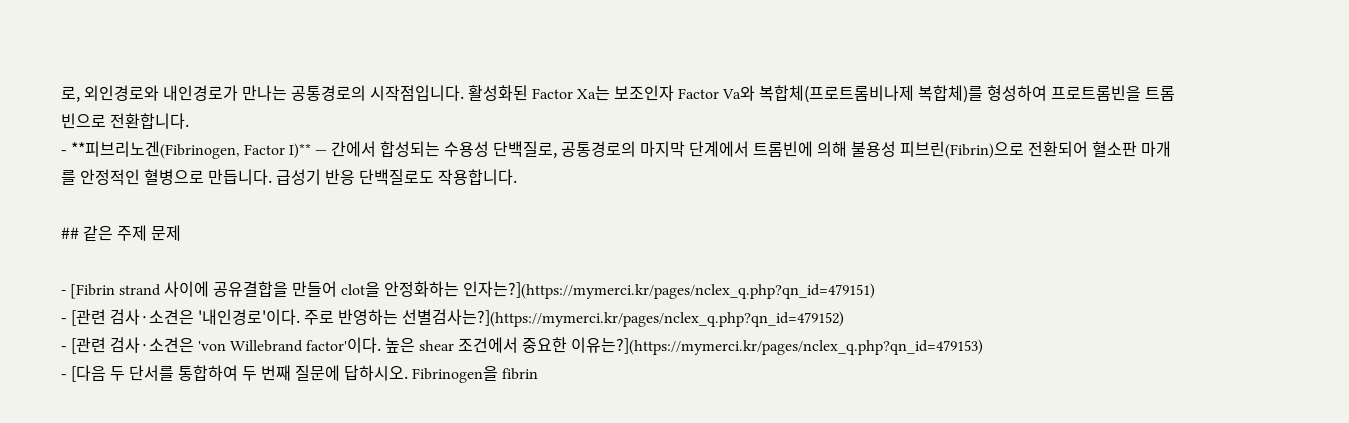로, 외인경로와 내인경로가 만나는 공통경로의 시작점입니다. 활성화된 Factor Xa는 보조인자 Factor Va와 복합체(프로트롬비나제 복합체)를 형성하여 프로트롬빈을 트롬빈으로 전환합니다.
- **피브리노겐(Fibrinogen, Factor I)** — 간에서 합성되는 수용성 단백질로, 공통경로의 마지막 단계에서 트롬빈에 의해 불용성 피브린(Fibrin)으로 전환되어 혈소판 마개를 안정적인 혈병으로 만듭니다. 급성기 반응 단백질로도 작용합니다.

## 같은 주제 문제

- [Fibrin strand 사이에 공유결합을 만들어 clot을 안정화하는 인자는?](https://mymerci.kr/pages/nclex_q.php?qn_id=479151)
- [관련 검사·소견은 '내인경로'이다. 주로 반영하는 선별검사는?](https://mymerci.kr/pages/nclex_q.php?qn_id=479152)
- [관련 검사·소견은 'von Willebrand factor'이다. 높은 shear 조건에서 중요한 이유는?](https://mymerci.kr/pages/nclex_q.php?qn_id=479153)
- [다음 두 단서를 통합하여 두 번째 질문에 답하시오. Fibrinogen을 fibrin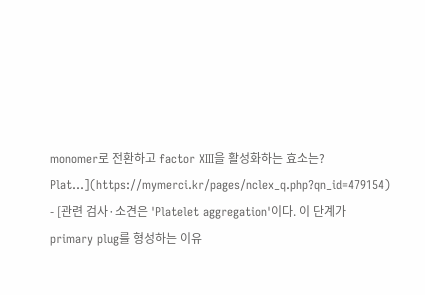monomer로 전환하고 factor XIII을 활성화하는 효소는? Plat…](https://mymerci.kr/pages/nclex_q.php?qn_id=479154)
- [관련 검사·소견은 'Platelet aggregation'이다. 이 단계가 primary plug를 형성하는 이유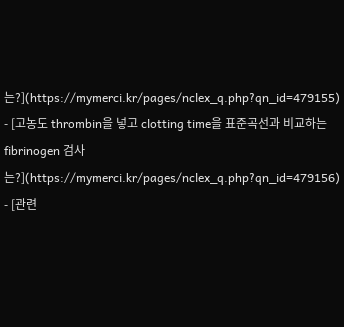는?](https://mymerci.kr/pages/nclex_q.php?qn_id=479155)
- [고농도 thrombin을 넣고 clotting time을 표준곡선과 비교하는 fibrinogen 검사는?](https://mymerci.kr/pages/nclex_q.php?qn_id=479156)
- [관련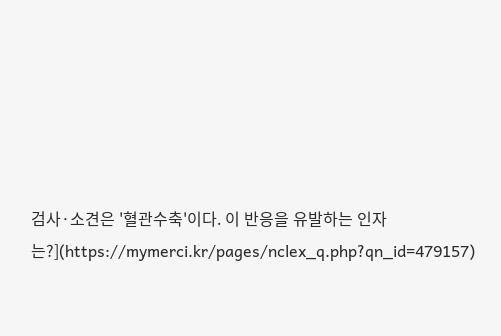검사·소견은 '혈관수축'이다. 이 반응을 유발하는 인자는?](https://mymerci.kr/pages/nclex_q.php?qn_id=479157)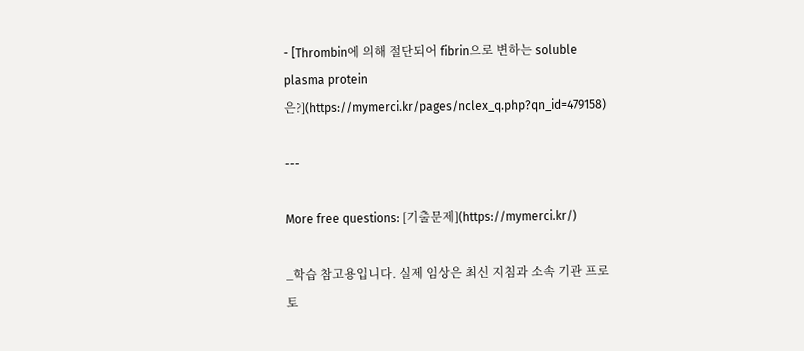- [Thrombin에 의해 절단되어 fibrin으로 변하는 soluble plasma protein은?](https://mymerci.kr/pages/nclex_q.php?qn_id=479158)

---

More free questions: [기출문제](https://mymerci.kr/)

_학습 참고용입니다. 실제 임상은 최신 지침과 소속 기관 프로토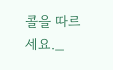콜을 따르세요._